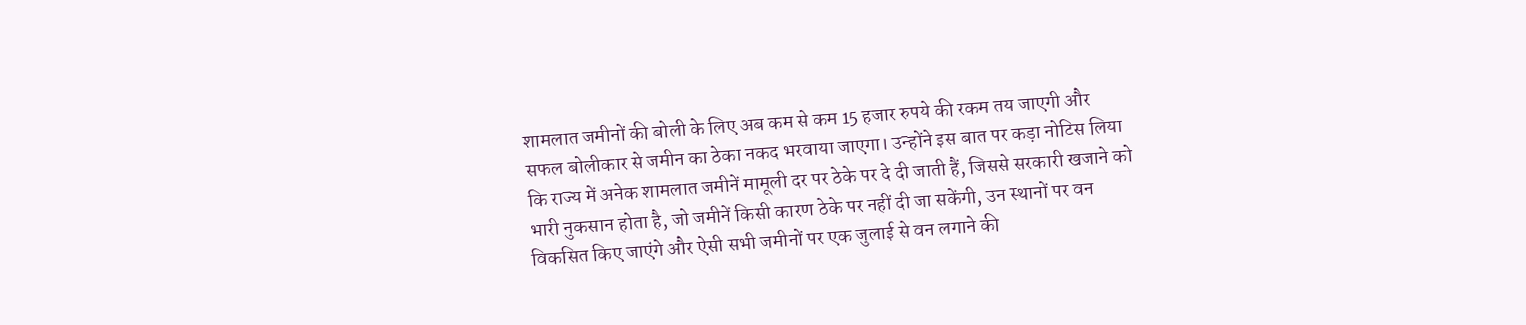शामलात जमीनों की बोली के लिए अब कम से कम 15 हजार रुपये की रकम तय जाएगी और सफल बोलीकार से जमीन का ठेका नकद भरवाया जाएगा। उन्होंने इस बात पर कड़ा नोटिस लिया कि राज्य में अनेक शामलात जमीनें मामूली दर पर ठेके पर दे दी जाती हैं, जिससे सरकारी खजाने को भारी नुकसान होता है, जो जमीनें किसी कारण ठेके पर नहीं दी जा सकेंगी, उन स्थानों पर वन विकसित किए जाएंगे और ऐसी सभी जमीनों पर एक जुलाई से वन लगाने की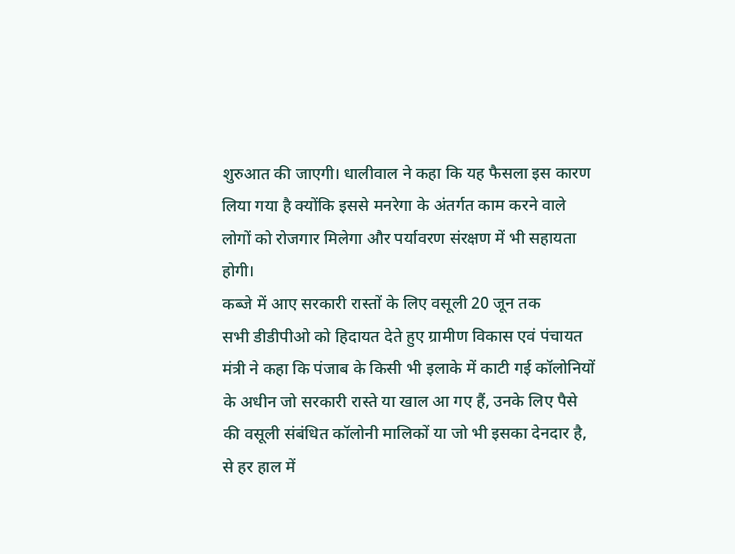शुरुआत की जाएगी। धालीवाल ने कहा कि यह फैसला इस कारण लिया गया है क्योंकि इससे मनरेगा के अंतर्गत काम करने वाले लोगों को रोजगार मिलेगा और पर्यावरण संरक्षण में भी सहायता होगी।
कब्जे में आए सरकारी रास्तों के लिए वसूली 20 जून तक
सभी डीडीपीओ को हिदायत देते हुए ग्रामीण विकास एवं पंचायत मंत्री ने कहा कि पंजाब के किसी भी इलाके में काटी गई कॉलोनियों के अधीन जो सरकारी रास्ते या खाल आ गए हैं, उनके लिए पैसे की वसूली संबंधित कॉलोनी मालिकों या जो भी इसका देनदार है, से हर हाल में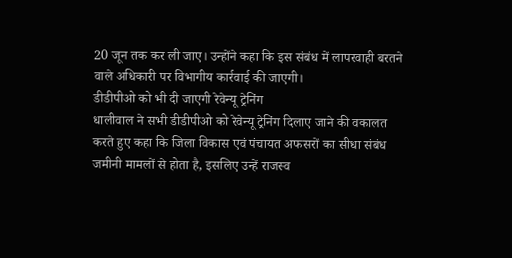20 जून तक कर ली जाए। उन्होंने कहा कि इस संबंध में लापरवाही बरतने वाले अधिकारी पर विभागीय कार्रवाई की जाएगी।
डीडीपीओ को भी दी जाएगी रेवेन्यू ट्रेनिंग
धालीवाल ने सभी डीडीपीओ को रेवेन्यू ट्रेनिंग दिलाए जाने की वकालत करते हुए कहा कि जिला विकास एवं पंचायत अफसरों का सीधा संबंध जमीनी मामलों से होता है, इसलिए उन्हें राजस्व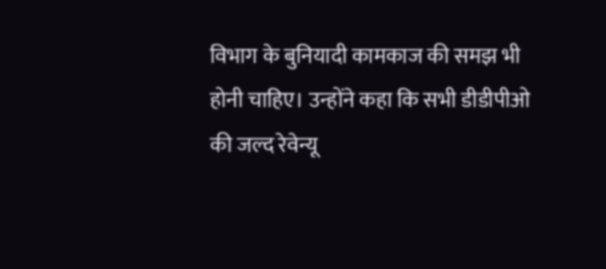विभाग के बुनियादी कामकाज की समझ भी होनी चाहिए। उन्होंने कहा कि सभी डीडीपीओ की जल्द रेवेन्यू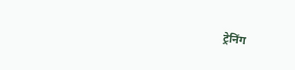ट्रेनिंग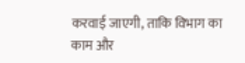करवाई जाएगी, ताकि विभाग का काम और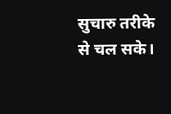सुचारु तरीके से चल सके।